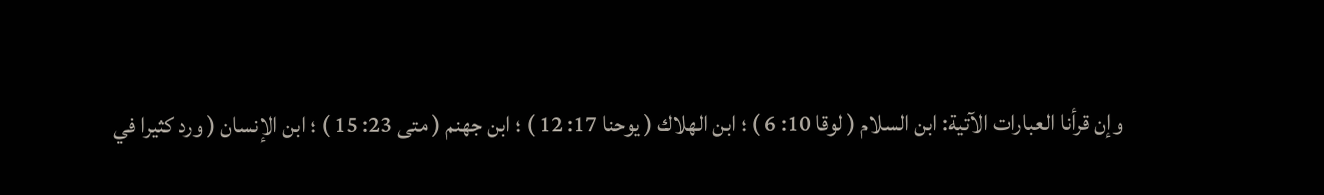وإن قرأنا العبارات الآتية: ابن السلام ( لوقا 10: 6 ) ؛ ابن الهلاك ( يوحنا 17: 12 ) ؛ ابن جهنم ( متى 23: 15 ) ؛ ابن الإنسان ( ورد كثيرا في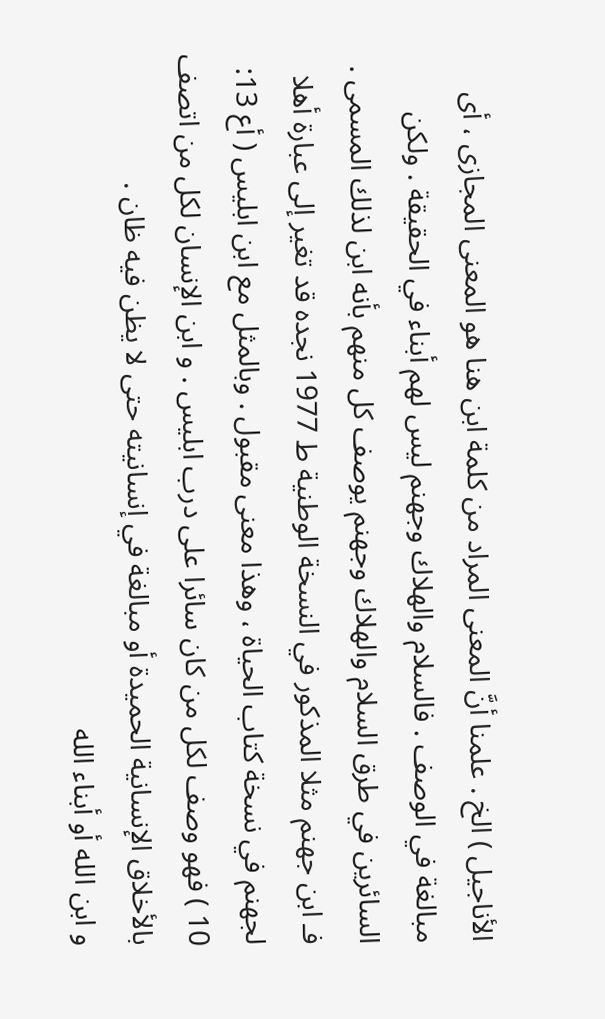الأناجيل ) الخ . علمنا أنَّ المعنى المراد من كلمة ابن هنا هو المعنى المجازى ، أى مبالغة في الوصف . فالسلام والهلاك وجهنم ليس لهم أبناء في الحقيقة . ولكن السائرين في طرق السلام والهلاك وجهنم يوصف كل منهم بأنه ابن لذلك المسمى .
فـ ابن جهنم مثلا المذكور في النسخة الوطنية ط 1977 نجده قد تغير إلى عبارة أهلا لجهنم في نسخة كتاب الحياة ، وهذا معنى مقبول . وبالمثل مع ابن ابليس ( أع 13: 10 ) فهو وصف لكل من كان سائرا على درب ابليس . و ابن الإنسان لكل من اتصف بالأخلاق الإنسانية الحميدة أو مبالغة في إنسانيته حتى لا يظن فيه ظان .
و ابن الله أو أبناء الله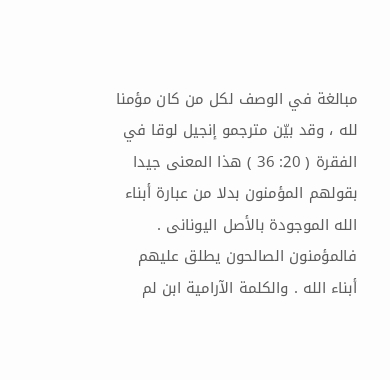مبالغة في الوصف لكل من كان مؤمنا لله ، وقد بيّن مترجمو إنجيل لوقا في الفقرة ( 20: 36 ) هذا المعنى جيدا بقولهم المؤمنون بدلا من عبارة أبناء الله الموجودة بالأصل اليونانى . فالمؤمنون الصالحون يطلق عليهم أبناء الله . والكلمة الآرامية ابن لم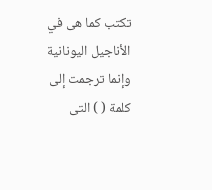تكتب كما هى في الأناجيل اليونانية وإنما ترجمت إلى كلمة ( ) التى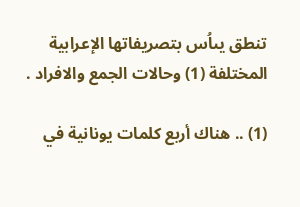تنطق يىاُس بتصريفاتها الإعرابية المختلفة (1) وحالات الجمع والافراد .

(1) .. هناك أربع كلمات يونانية في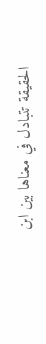الحقيقة تتبادل في معناها بين ابن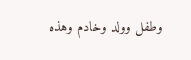وطفل وولد وخادم وهذه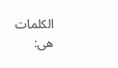الكلمات هى: